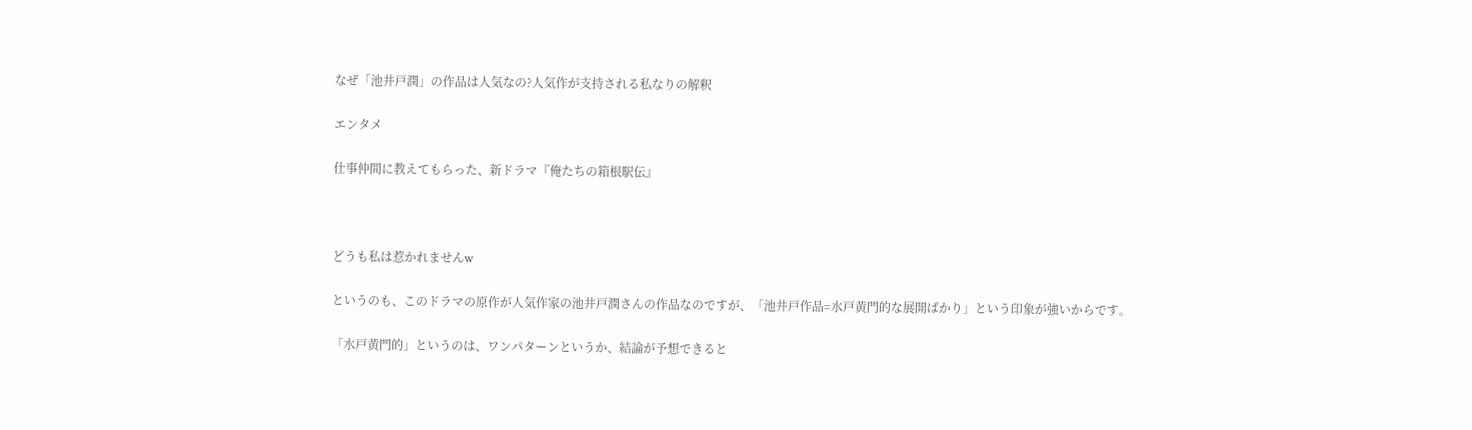なぜ「池井戸潤」の作品は人気なの?人気作が支持される私なりの解釈

エンタメ

仕事仲間に教えてもらった、新ドラマ『俺たちの箱根駅伝』



どうも私は惹かれませんw

というのも、このドラマの原作が人気作家の池井戸潤さんの作品なのですが、「池井戸作品=水戸黄門的な展開ばかり」という印象が強いからです。

「水戸黄門的」というのは、ワンパターンというか、結論が予想できると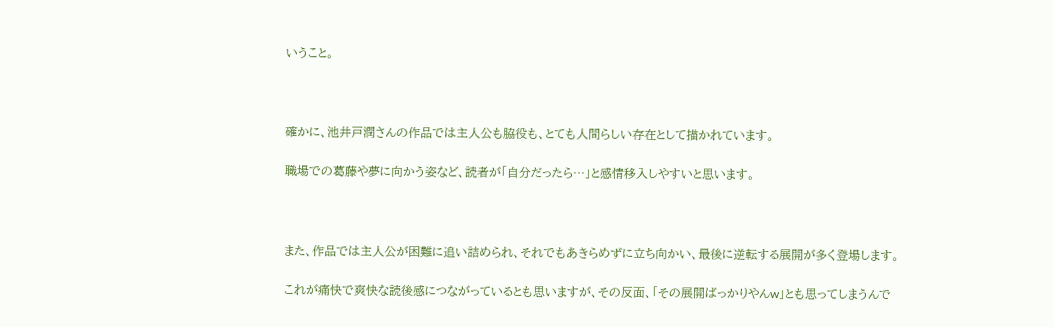いうこと。



確かに、池井戸潤さんの作品では主人公も脇役も、とても人間らしい存在として描かれています。

職場での葛藤や夢に向かう姿など、読者が「自分だったら…」と感情移入しやすいと思います。



また、作品では主人公が困難に追い詰められ、それでもあきらめずに立ち向かい、最後に逆転する展開が多く登場します。

これが痛快で爽快な読後感につながっているとも思いますが、その反面、「その展開ばっかりやんw」とも思ってしまうんで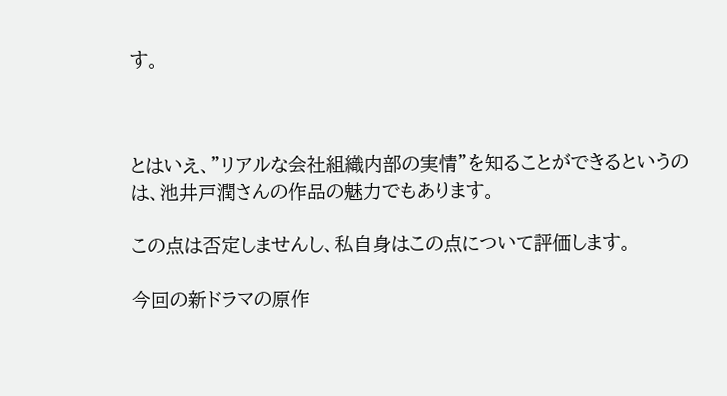す。



とはいえ、”リアルな会社組織内部の実情”を知ることができるというのは、池井戸潤さんの作品の魅力でもあります。

この点は否定しませんし、私自身はこの点について評価します。

今回の新ドラマの原作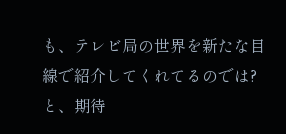も、テレビ局の世界を新たな目線で紹介してくれてるのでは?と、期待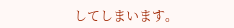してしまいます。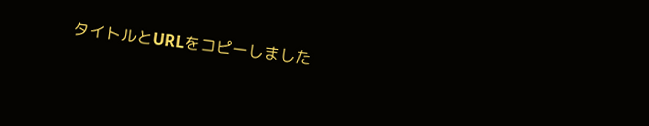タイトルとURLをコピーしました